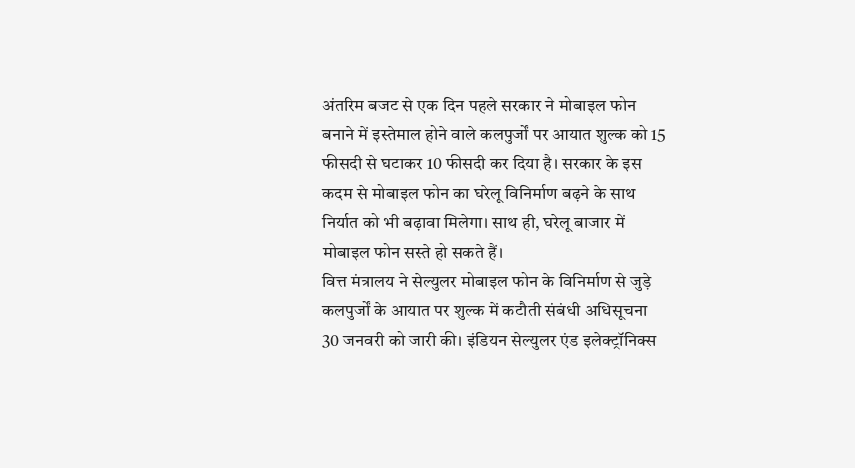अंतरिम बजट से एक दिन पहले सरकार ने मोबाइल फोन बनाने में इस्तेमाल होने वाले कलपुर्जों पर आयात शुल्क को 15 फीसदी से घटाकर 10 फीसदी कर दिया है। सरकार के इस कदम से मोबाइल फोन का घरेलू विनिर्माण बढ़ने के साथ निर्यात को भी बढ़ावा मिलेगा। साथ ही, घरेलू बाजार में मोबाइल फोन सस्ते हो सकते हैं।
वित्त मंत्रालय ने सेल्युलर मोबाइल फोन के विनिर्माण से जुड़े कलपुर्जों के आयात पर शुल्क में कटौती संबंधी अधिसूचना 30 जनवरी को जारी की। इंडियन सेल्युलर एंड इलेक्ट्रॉनिक्स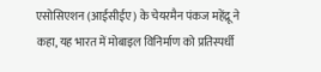एसोसिएशन (आईसीईए) के चेयरमैन पंकज महेंद्रू ने कहा, यह भारत में मोबाइल विनिर्माण को प्रतिस्पर्धी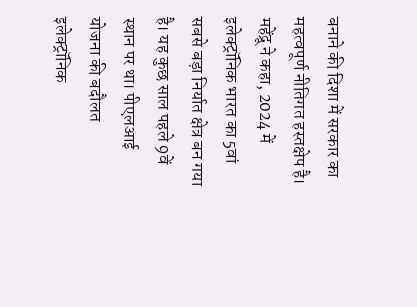बनाने की दिशा में सरकार का महत्वपूर्ण नीतिगत हस्तक्षेप है।
महेंद्रू ने कहा, 2024 में इलेक्ट्रॉनिक भारत का 5वां सबसे बड़ा निर्यात क्षेत्र बन गया है। यह कुछ साल पहले 9वें स्थान पर था। पीएलआई योजना की बदौलत इलेक्ट्रॉनिक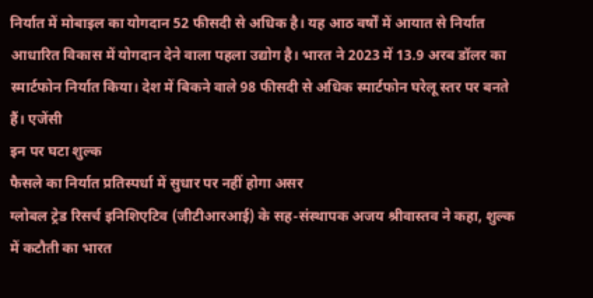निर्यात में मोबाइल का योगदान 52 फीसदी से अधिक है। यह आठ वर्षों में आयात से निर्यात आधारित विकास में योगदान देने वाला पहला उद्योग है। भारत ने 2023 में 13.9 अरब डॉलर का स्मार्टफोन निर्यात किया। देश में बिकने वाले 98 फीसदी से अधिक स्मार्टफोन घरेलू स्तर पर बनते हैं। एजेंसी
इन पर घटा शुल्क
फैसले का निर्यात प्रतिस्पर्धा में सुधार पर नहीं होगा असर
ग्लोबल ट्रेड रिसर्च इनिशिएटिव (जीटीआरआई) के सह-संस्थापक अजय श्रीवास्तव ने कहा, शुल्क में कटौती का भारत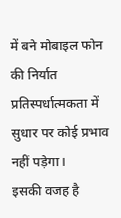में बने मोबाइल फोन की निर्यात प्रतिस्पर्धात्मकता में सुधार पर कोई प्रभाव नहीं पड़ेगा।
इसकी वजह है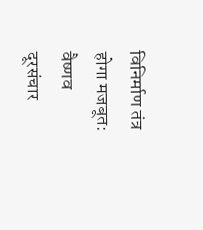विनिर्माण तंत्र होगा मजबूत: वैष्णव
दूरसंचार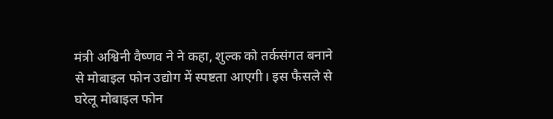मंत्री अश्विनी वैष्णव ने ने कहा, शुल्क को तर्कसंगत बनाने से मोबाइल फोन उद्योग में स्पष्टता आएगी। इस फैसले से घरेलू मोबाइल फोन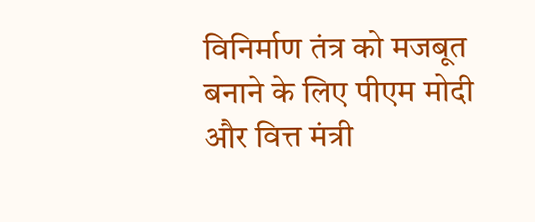विनिर्माण तंत्र को मजबूत बनाने के लिए पीएम मोदी और वित्त मंत्री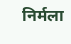निर्मला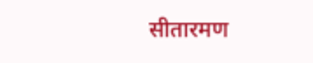सीतारमण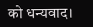को धन्यवाद।